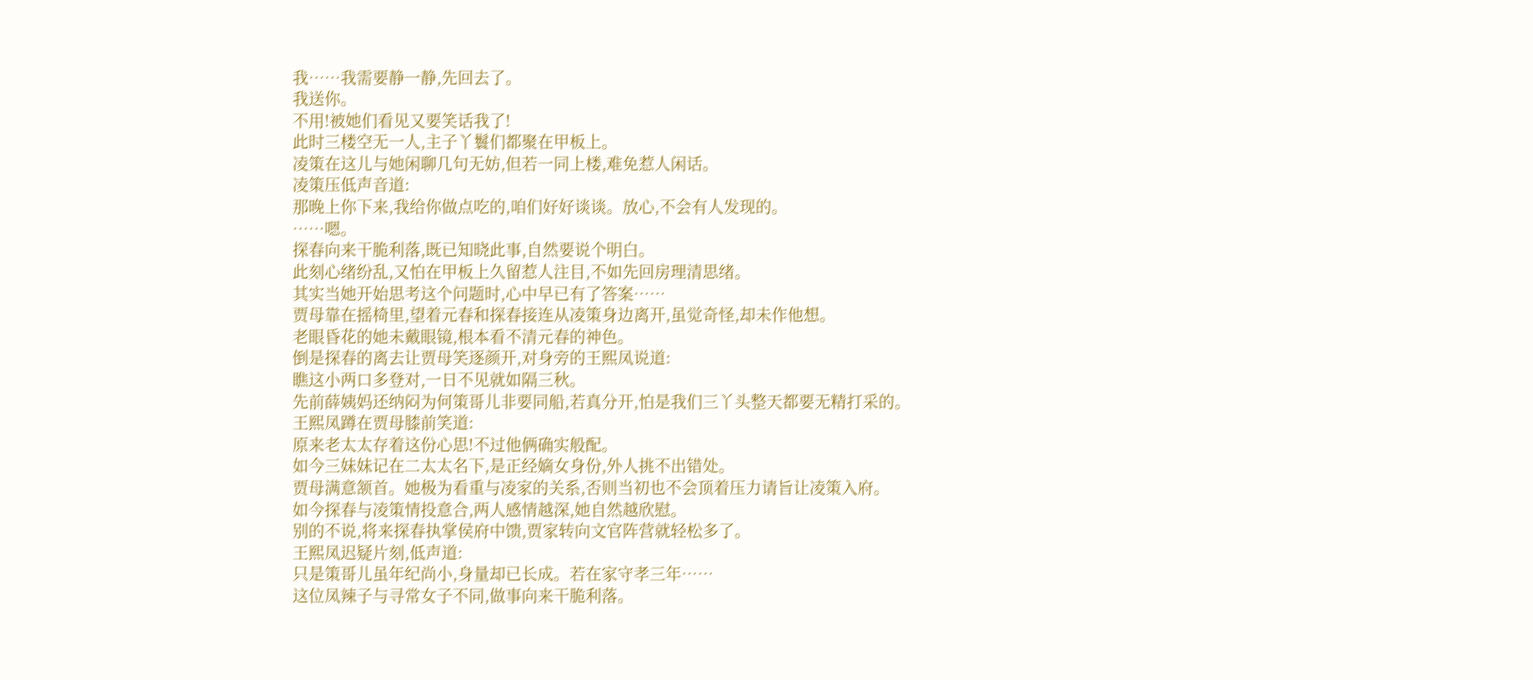我……我需要静一静,先回去了。
我送你。
不用!被她们看见又要笑话我了!
此时三楼空无一人,主子丫鬟们都聚在甲板上。
凌策在这儿与她闲聊几句无妨,但若一同上楼,难免惹人闲话。
凌策压低声音道:
那晚上你下来,我给你做点吃的,咱们好好谈谈。放心,不会有人发现的。
……嗯。
探春向来干脆利落,既已知晓此事,自然要说个明白。
此刻心绪纷乱,又怕在甲板上久留惹人注目,不如先回房理清思绪。
其实当她开始思考这个问题时,心中早已有了答案……
贾母靠在摇椅里,望着元春和探春接连从凌策身边离开,虽觉奇怪,却未作他想。
老眼昏花的她未戴眼镜,根本看不清元春的神色。
倒是探春的离去让贾母笑逐颜开,对身旁的王熙凤说道:
瞧这小两口多登对,一日不见就如隔三秋。
先前薛姨妈还纳闷为何策哥儿非要同船,若真分开,怕是我们三丫头整天都要无精打采的。
王熙凤蹲在贾母膝前笑道:
原来老太太存着这份心思!不过他俩确实般配。
如今三妹妹记在二太太名下,是正经嫡女身份,外人挑不出错处。
贾母满意颔首。她极为看重与凌家的关系,否则当初也不会顶着压力请旨让凌策入府。
如今探春与凌策情投意合,两人感情越深,她自然越欣慰。
别的不说,将来探春执掌侯府中馈,贾家转向文官阵营就轻松多了。
王熙凤迟疑片刻,低声道:
只是策哥儿虽年纪尚小,身量却已长成。若在家守孝三年……
这位凤辣子与寻常女子不同,做事向来干脆利落。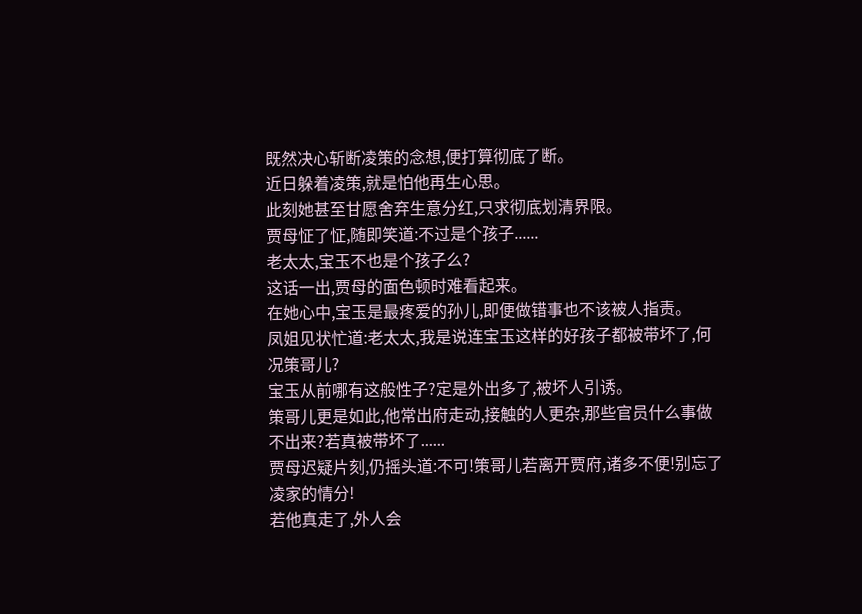既然决心斩断凌策的念想,便打算彻底了断。
近日躲着凌策,就是怕他再生心思。
此刻她甚至甘愿舍弃生意分红,只求彻底划清界限。
贾母怔了怔,随即笑道:不过是个孩子......
老太太,宝玉不也是个孩子么?
这话一出,贾母的面色顿时难看起来。
在她心中,宝玉是最疼爱的孙儿,即便做错事也不该被人指责。
凤姐见状忙道:老太太,我是说连宝玉这样的好孩子都被带坏了,何况策哥儿?
宝玉从前哪有这般性子?定是外出多了,被坏人引诱。
策哥儿更是如此,他常出府走动,接触的人更杂,那些官员什么事做不出来?若真被带坏了......
贾母迟疑片刻,仍摇头道:不可!策哥儿若离开贾府,诸多不便!别忘了凌家的情分!
若他真走了,外人会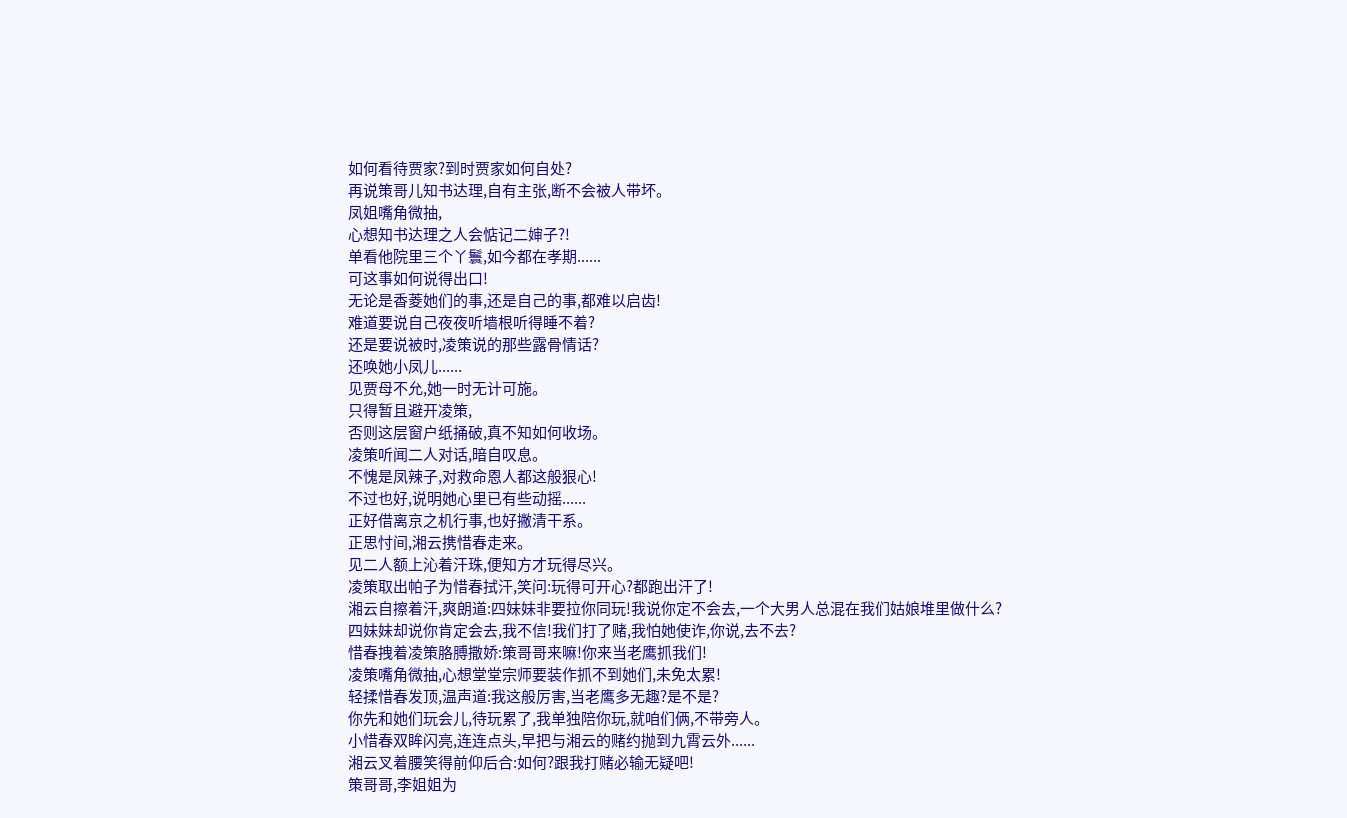如何看待贾家?到时贾家如何自处?
再说策哥儿知书达理,自有主张,断不会被人带坏。
凤姐嘴角微抽,
心想知书达理之人会惦记二婶子?!
单看他院里三个丫鬟,如今都在孝期......
可这事如何说得出口!
无论是香菱她们的事,还是自己的事,都难以启齿!
难道要说自己夜夜听墙根听得睡不着?
还是要说被时,凌策说的那些露骨情话?
还唤她小凤儿......
见贾母不允,她一时无计可施。
只得暂且避开凌策,
否则这层窗户纸捅破,真不知如何收场。
凌策听闻二人对话,暗自叹息。
不愧是凤辣子,对救命恩人都这般狠心!
不过也好,说明她心里已有些动摇......
正好借离京之机行事,也好撇清干系。
正思忖间,湘云携惜春走来。
见二人额上沁着汗珠,便知方才玩得尽兴。
凌策取出帕子为惜春拭汗,笑问:玩得可开心?都跑出汗了!
湘云自擦着汗,爽朗道:四妹妹非要拉你同玩!我说你定不会去,一个大男人总混在我们姑娘堆里做什么?
四妹妹却说你肯定会去,我不信!我们打了赌,我怕她使诈,你说,去不去?
惜春拽着凌策胳膊撒娇:策哥哥来嘛!你来当老鹰抓我们!
凌策嘴角微抽,心想堂堂宗师要装作抓不到她们,未免太累!
轻揉惜春发顶,温声道:我这般厉害,当老鹰多无趣?是不是?
你先和她们玩会儿,待玩累了,我单独陪你玩,就咱们俩,不带旁人。
小惜春双眸闪亮,连连点头,早把与湘云的赌约抛到九霄云外......
湘云叉着腰笑得前仰后合:如何?跟我打赌必输无疑吧!
策哥哥,李姐姐为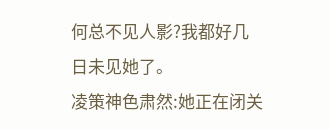何总不见人影?我都好几日未见她了。
凌策神色肃然:她正在闭关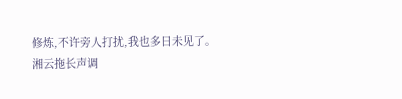修炼,不许旁人打扰,我也多日未见了。
湘云拖长声调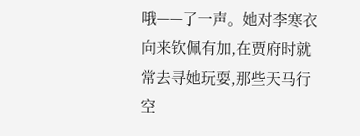哦——了一声。她对李寒衣向来钦佩有加,在贾府时就常去寻她玩耍,那些天马行空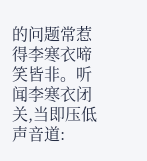的问题常惹得李寒衣啼笑皆非。听闻李寒衣闭关,当即压低声音道: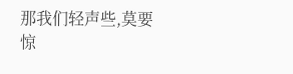那我们轻声些,莫要惊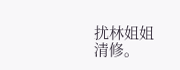扰林姐姐清修。